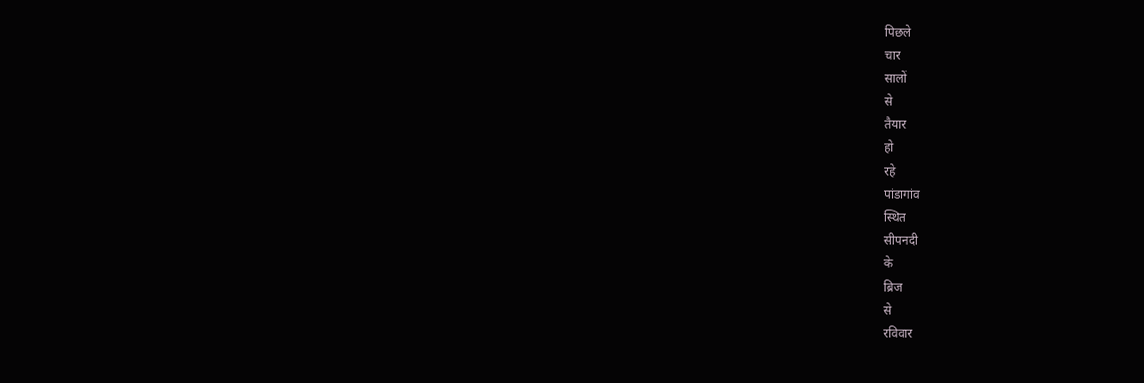पिछले
चार
सालों
से
तैयार
हो
रहे
पांडागांव
स्थित
सीपनदी
के
ब्रिज
से
रविवार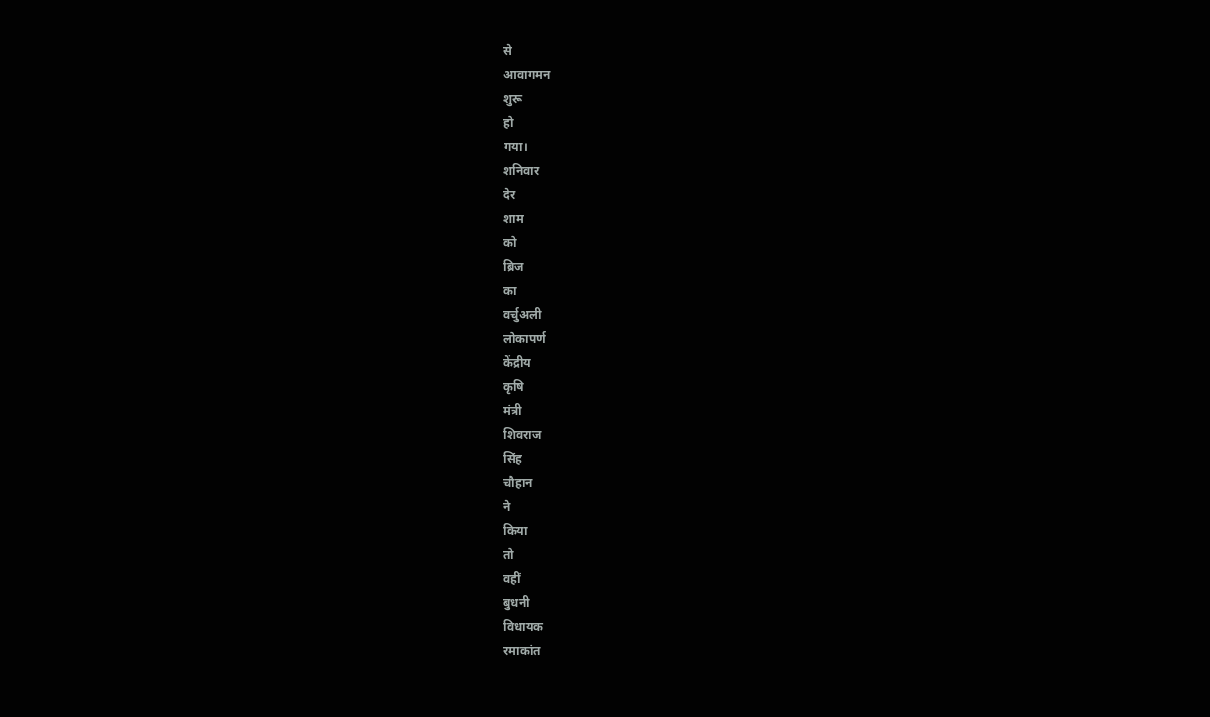से
आवागमन
शुरू
हो
गया।
शनिवार
देर
शाम
को
ब्रिज
का
वर्चुअली
लोकापर्ण
केंद्रीय
कृषि
मंत्री
शिवराज
सिंह
चौहान
ने
किया
तो
वहीं
बुधनी
विधायक
रमाकांत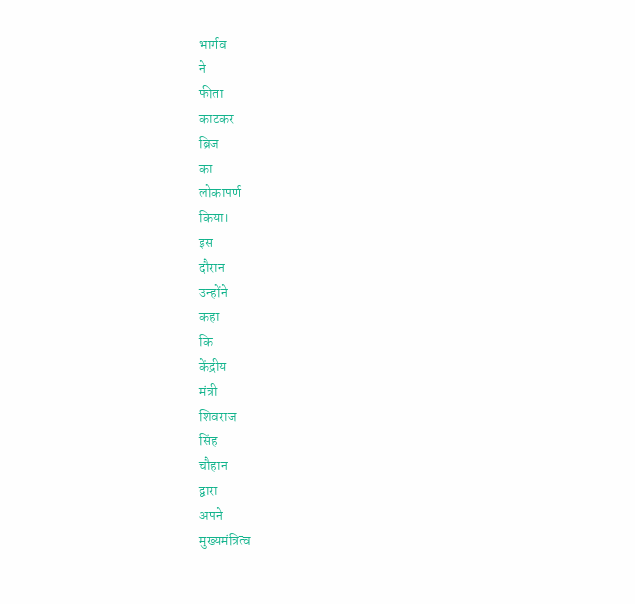भार्गव
ने
फीता
काटकर
ब्रिज
का
लोकापर्ण
किया।
इस
दौरान
उन्होंने
कहा
कि
केंद्रीय
मंत्री
शिवराज
सिंह
चौहान
द्वारा
अपने
मुख्यमंत्रित्व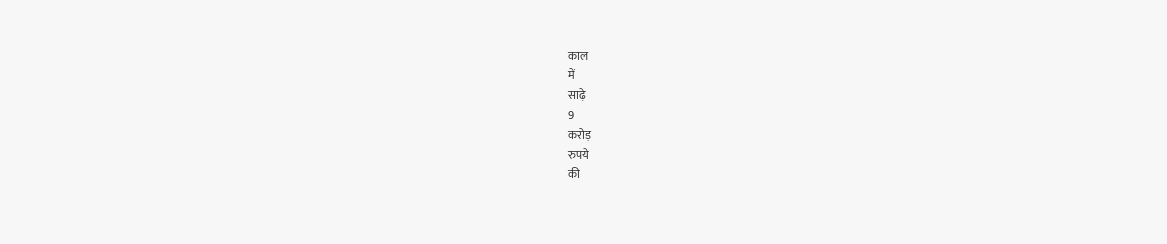काल
में
साढ़े
9
करोड़
रुपये
की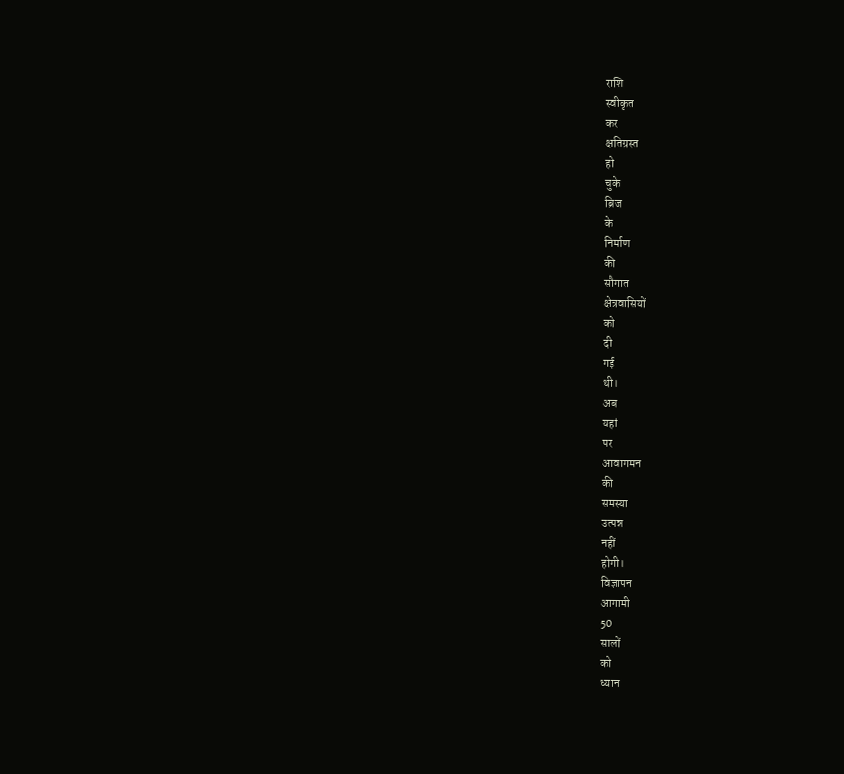राशि
स्वीकृत
कर
क्षतिग्रस्त
हो
चुके
ब्रिज
के
निर्माण
की
सौगात
क्षेत्रवासियों
को
दी
गई
थी।
अब
यहां
पर
आवागमन
की
समस्या
उत्पन्न
नहीं
होगी।
विज्ञापन
आगामी
50
सालों
को
ध्यान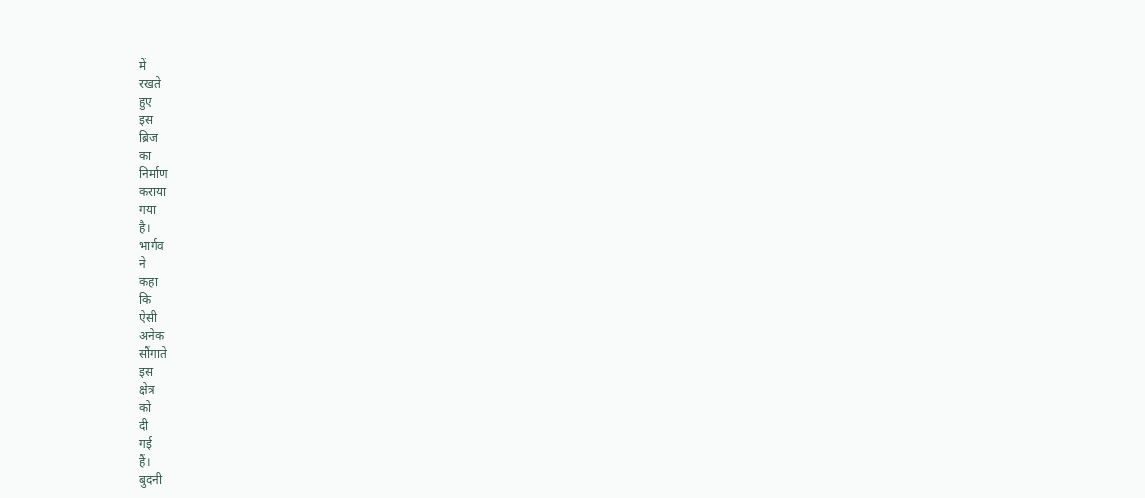में
रखते
हुए
इस
ब्रिज
का
निर्माण
कराया
गया
है।
भार्गव
ने
कहा
कि
ऐसी
अनेक
सौंगाते
इस
क्षेत्र
को
दी
गई
हैं।
बुदनी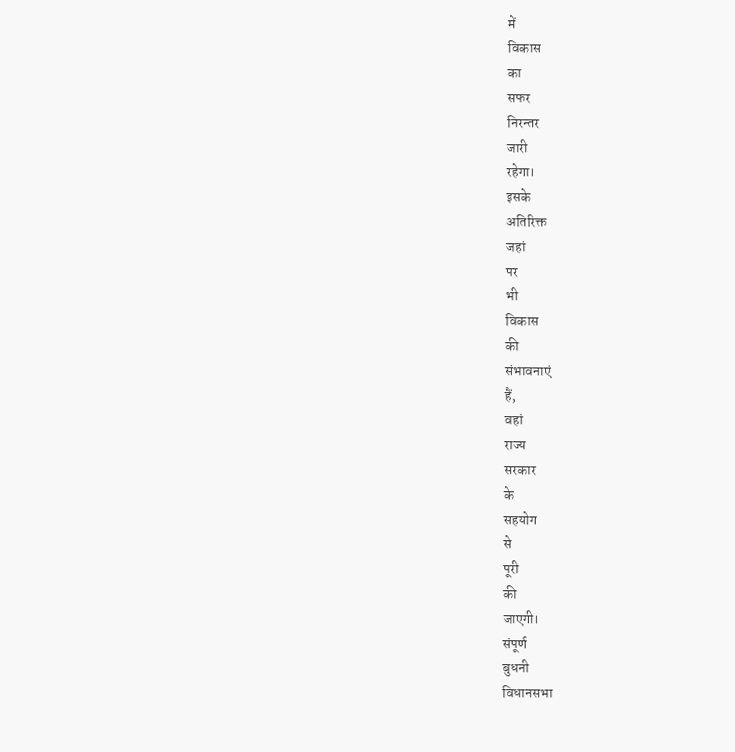में
विकास
का
सफर
निरन्तर
जारी
रहेगा।
इसके
अतिरिक्त
जहां
पर
भी
विकास
की
संभावनाएं
हैं,
वहां
राज्य
सरकार
के
सहयोग
से
पूरी
की
जाएगी।
संपूर्ण
बुधनी
विधानसभा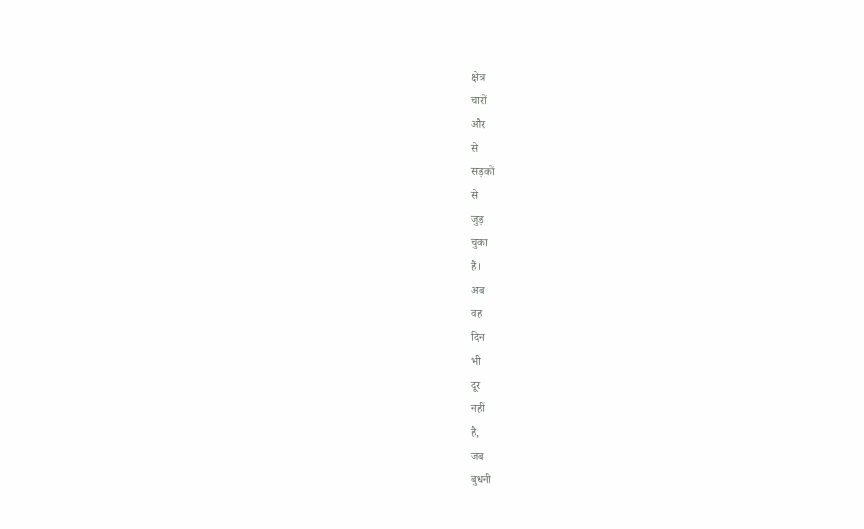क्षेत्र
चारों
और
से
सड़कों
से
जुड़
चुका
हैं।
अब
वह
दिन
भी
दूर
नहीं
है,
जब
बुधनी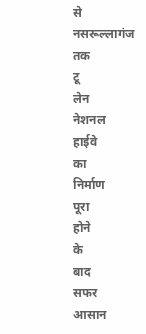से
नसरूल्लागंज
तक
टू
लेन
नेशनल
हाईवे
का
निर्माण
पूरा
होने
के
बाद
सफर
आसान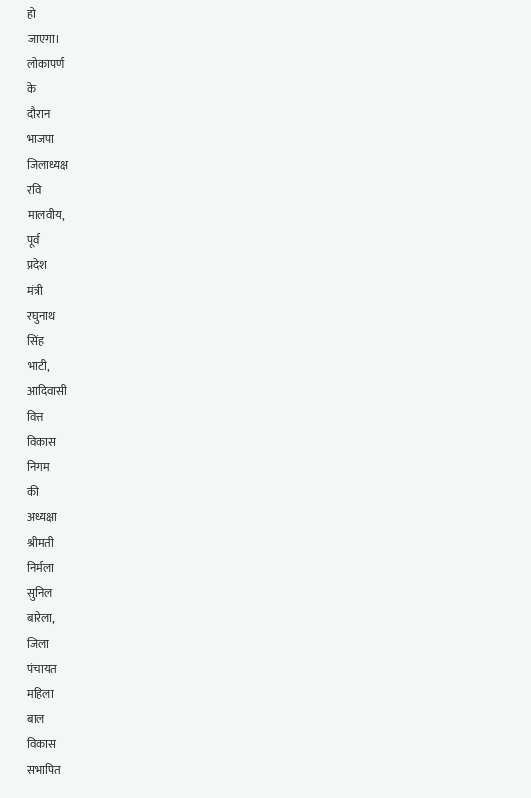हो
जाएगा।
लोकापर्ण
के
दौरान
भाजपा
जिलाध्यक्ष
रवि
मालवीय,
पूर्व
प्रदेश
मंत्री
रघुनाथ
सिंह
भाटी,
आदिवासी
वित्त
विकास
निगम
की
अध्यक्षा
श्रीमती
निर्मला
सुनिल
बारेला,
जिला
पंचायत
महिला
बाल
विकास
सभापित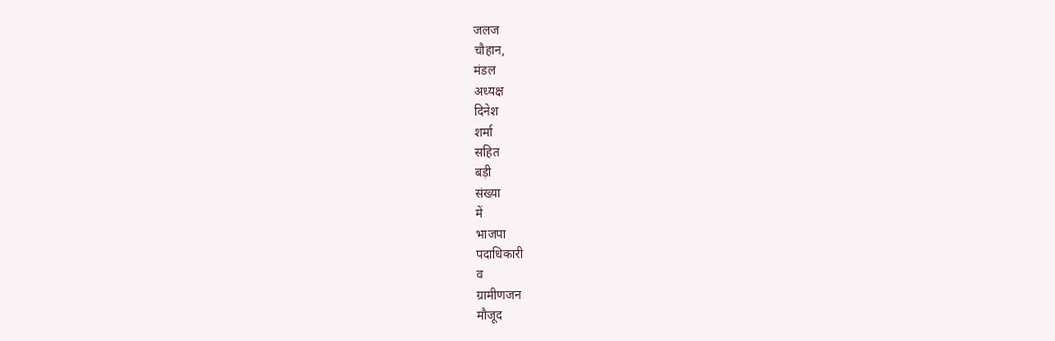जलज
चौहान,
मंडल
अध्यक्ष
दिनेश
शर्मा
सहित
बड़ी
संख्या
में
भाजपा
पदाधिकारी
व
ग्रामीणजन
मौजूद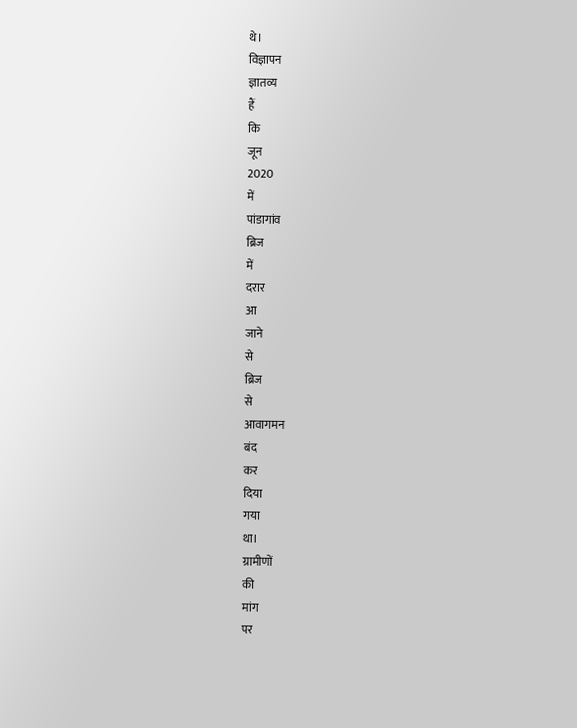थे।
विज्ञापन
ज्ञातव्य
हैं
कि
जून
2020
में
पांडागांव
ब्रिज
में
दरार
आ
जाने
से
ब्रिज
से
आवागमन
बंद
कर
दिया
गया
था।
ग्रामीणों
की
मांग
पर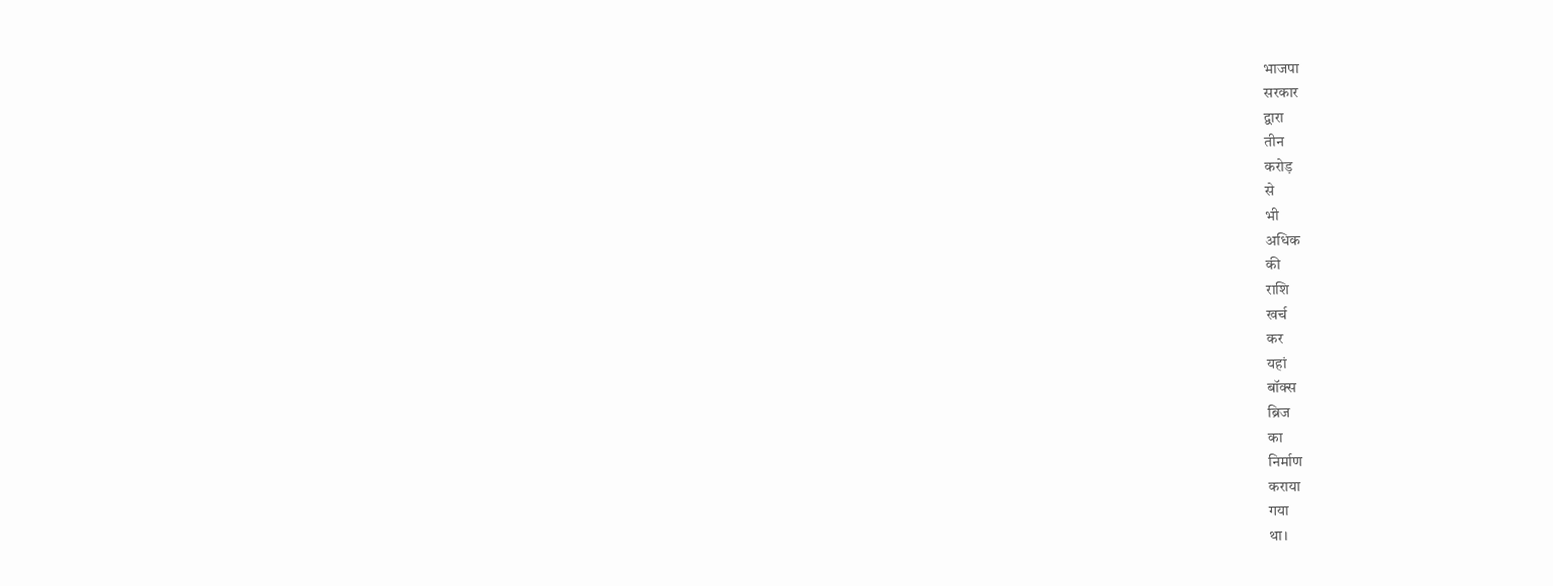भाजपा
सरकार
द्वारा
तीन
करोड़
से
भी
अधिक
की
राशि
खर्च
कर
यहां
बॉक्स
ब्रिज
का
निर्माण
कराया
गया
था।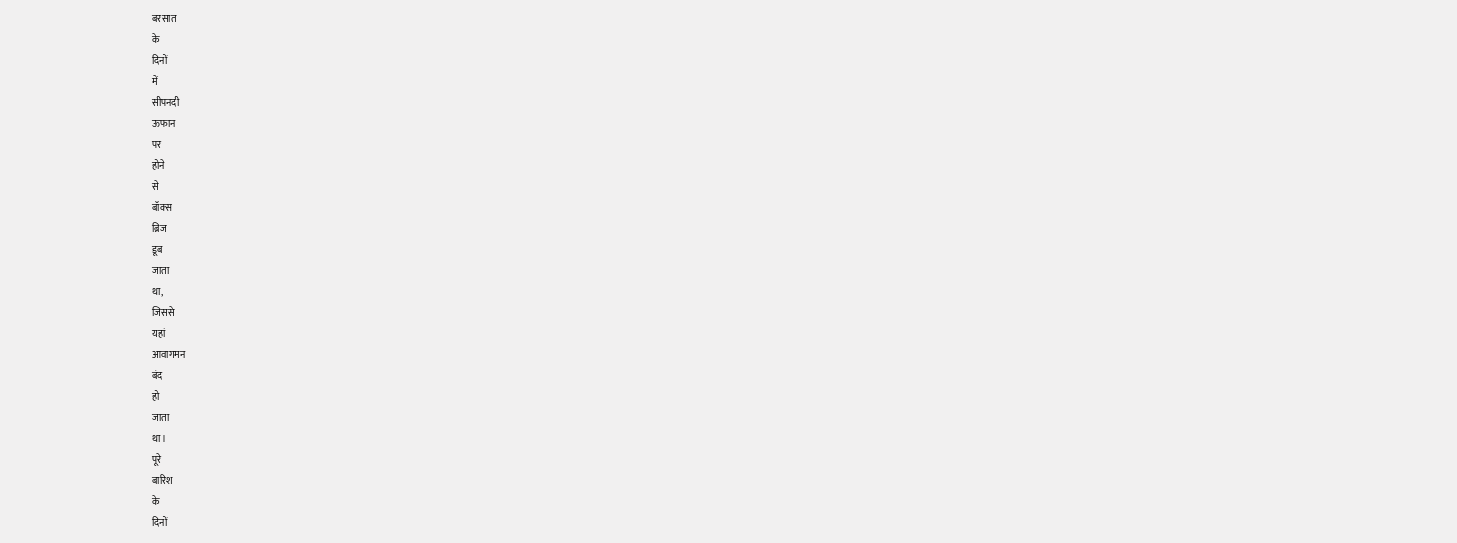बरसात
के
दिनों
में
सीपनदी
ऊफान
पर
होने
से
बॉक्स
ब्रिज
डूब
जाता
था,
जिससे
यहां
आवागमन
बंद
हो
जाता
था।
पूरे
बारिश
के
दिनों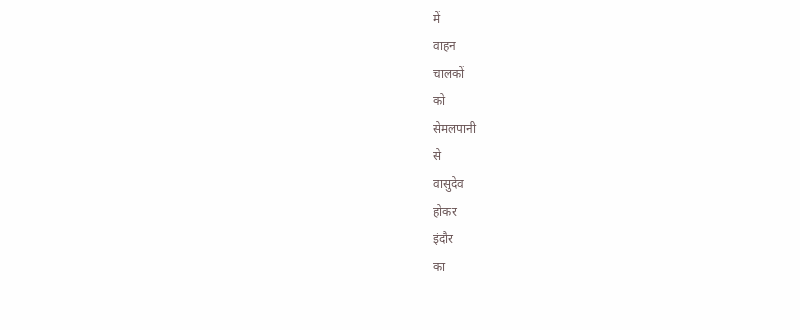में
वाहन
चालकों
को
सेमलपानी
से
वासुदेव
होकर
इंदौर
का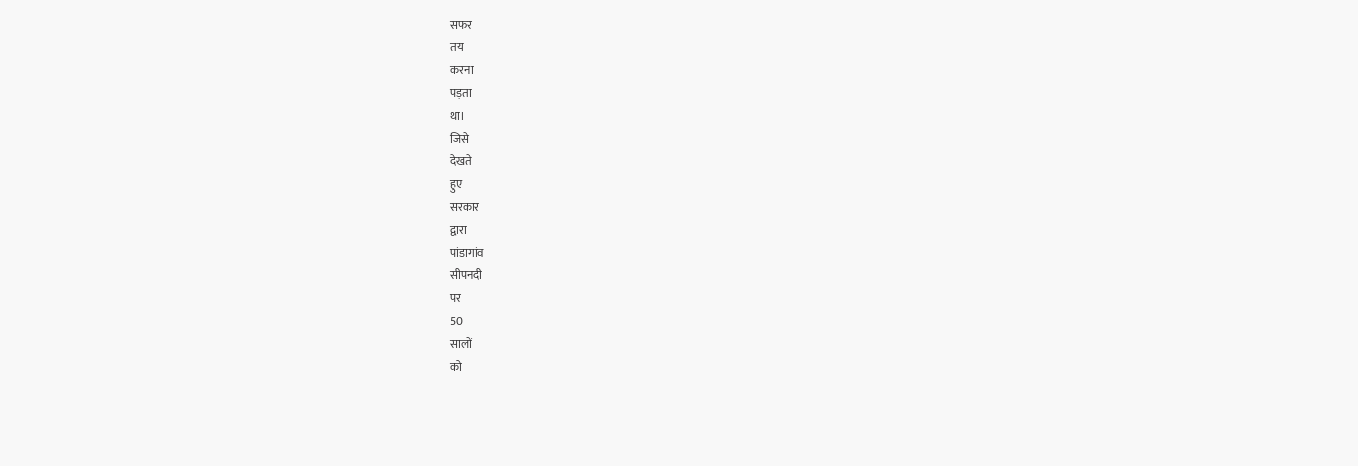सफर
तय
करना
पड़ता
था।
जिसे
देखते
हुए
सरकार
द्वारा
पांडागांव
सीपनदी
पर
50
सालों
को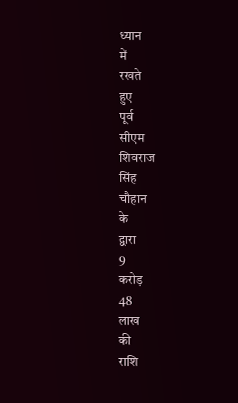ध्यान
में
रखते
हुए
पूर्व
सीएम
शिवराज
सिंह
चौहान
के
द्वारा
9
करोड़
48
लाख
की
राशि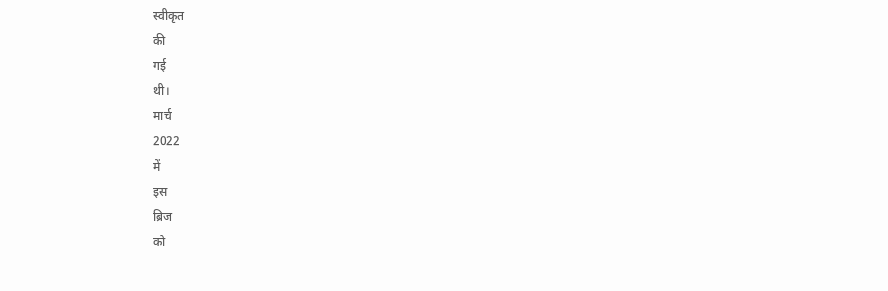स्वीकृत
की
गई
थी।
मार्च
2022
में
इस
ब्रिज
को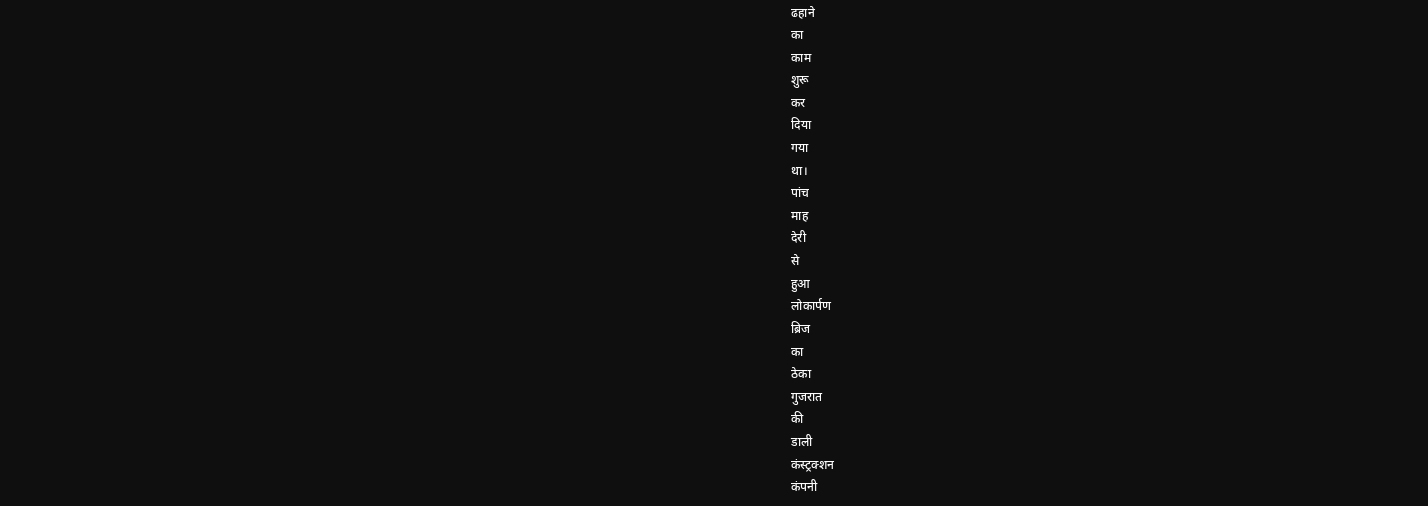ढहाने
का
काम
शुरू
कर
दिया
गया
था।
पांच
माह
देरी
से
हुआ
लोकार्पण
ब्रिज
का
ठेका
गुजरात
की
डाली
कंस्ट्रक्शन
कंपनी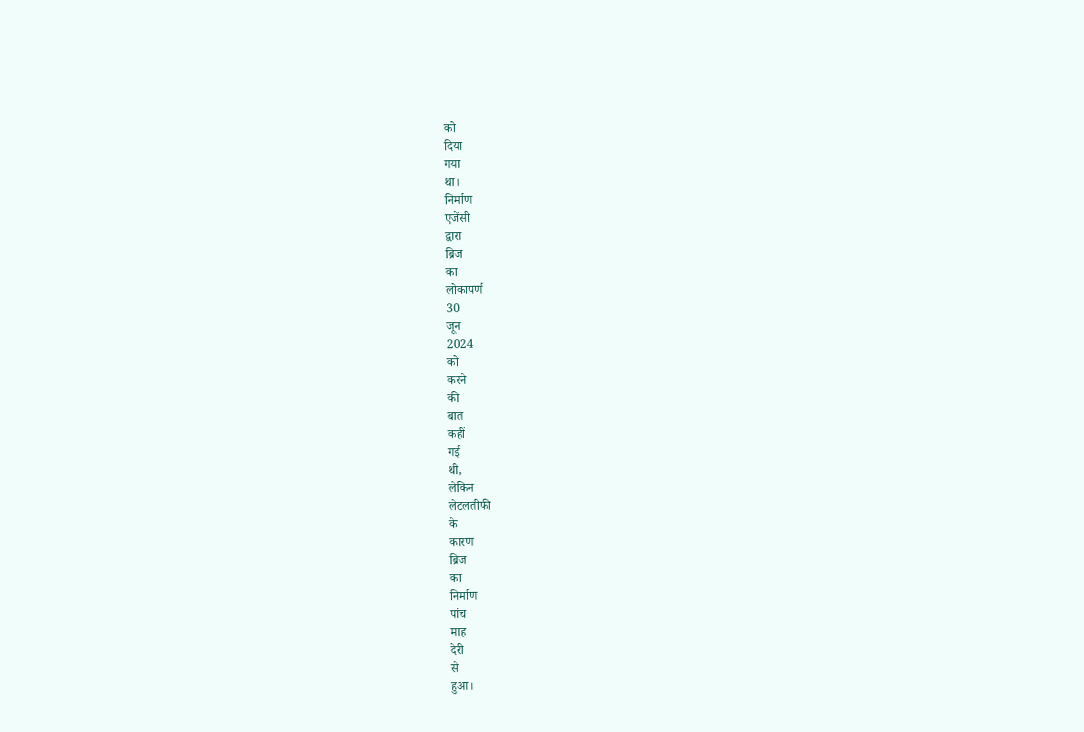को
दिया
गया
था।
निर्माण
एजेंसी
द्वारा
ब्रिज
का
लोकापर्ण
30
जून
2024
को
करने
की
बात
कहीं
गई
थी,
लेकिन
लेटलतीफी
के
कारण
ब्रिज
का
निर्माण
पांच
माह
देरी
से
हुआ।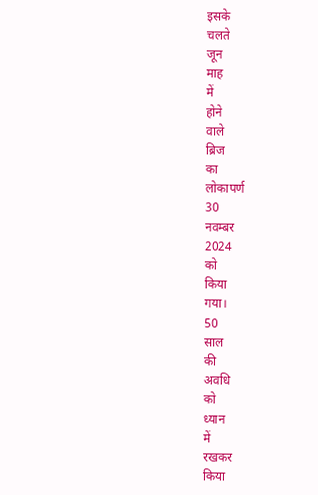इसके
चलते
जून
माह
में
होने
वाले
ब्रिज
का
लोकापर्ण
30
नवम्बर
2024
को
किया
गया।
50
साल
की
अवधि
को
ध्यान
में
रखकर
किया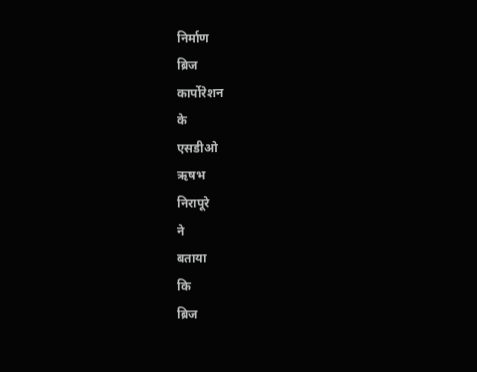निर्माण
ब्रिज
कार्पोरेशन
के
एसडीओ
ऋषभ
निरापूरे
ने
बताया
कि
ब्रिज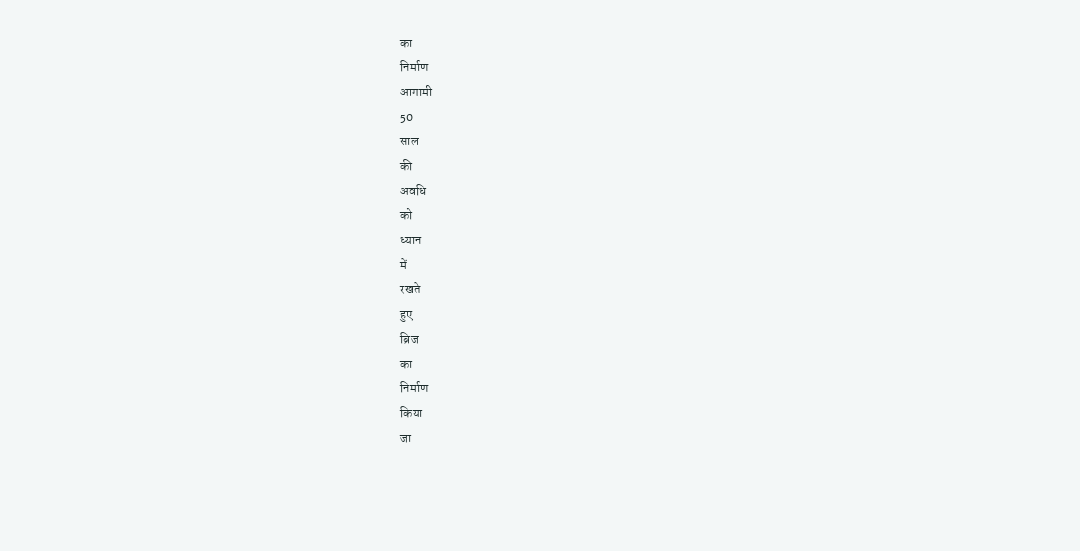का
निर्माण
आगामी
50
साल
की
अवधि
को
ध्यान
में
रखते
हुए
ब्रिज
का
निर्माण
किया
जा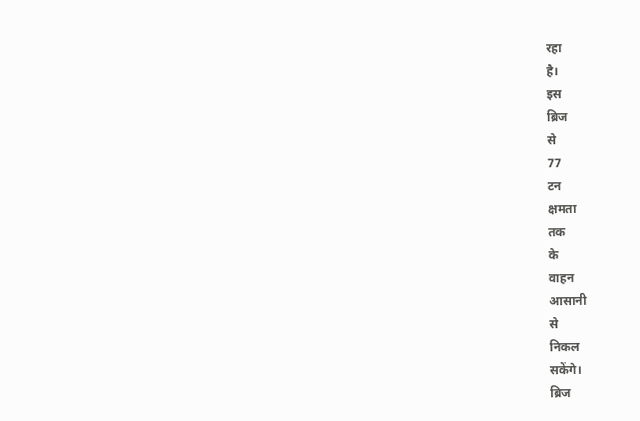रहा
है।
इस
ब्रिज
से
77
टन
क्षमता
तक
के
वाहन
आसानी
से
निकल
सकेंगे।
ब्रिज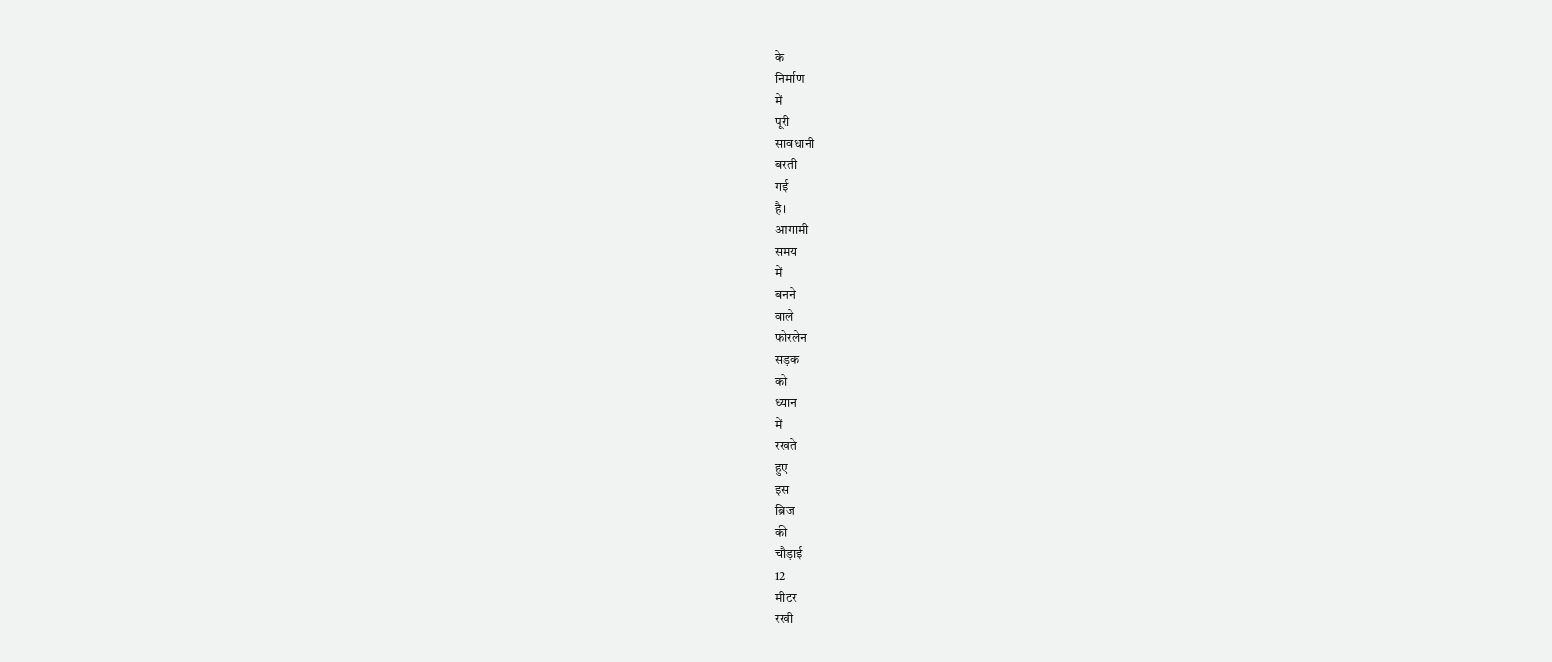के
निर्माण
में
पूरी
सावधानी
बरती
गई
है।
आगामी
समय
में
बनने
वाले
फोरलेन
सड़क
को
ध्यान
में
रखते
हुए
इस
ब्रिज
की
चौड़ाई
12
मीटर
रखी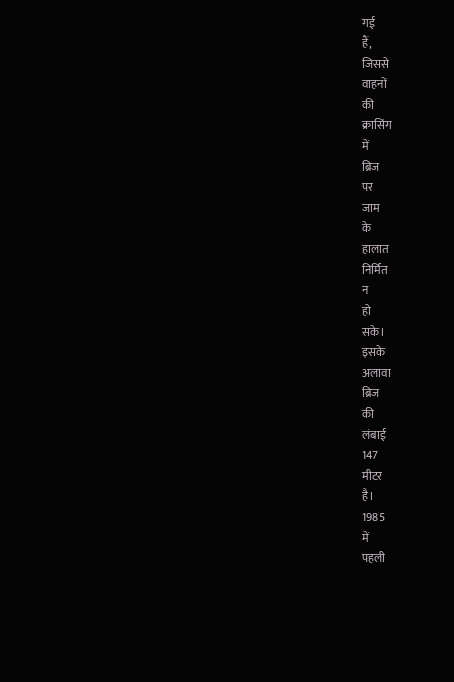गई
हैं,
जिससे
वाहनों
की
क्रासिंग
में
ब्रिज
पर
जाम
के
हालात
निर्मित
न
हो
सके।
इसके
अलावा
ब्रिज
की
लंबाई
147
मीटर
है।
1985
में
पहली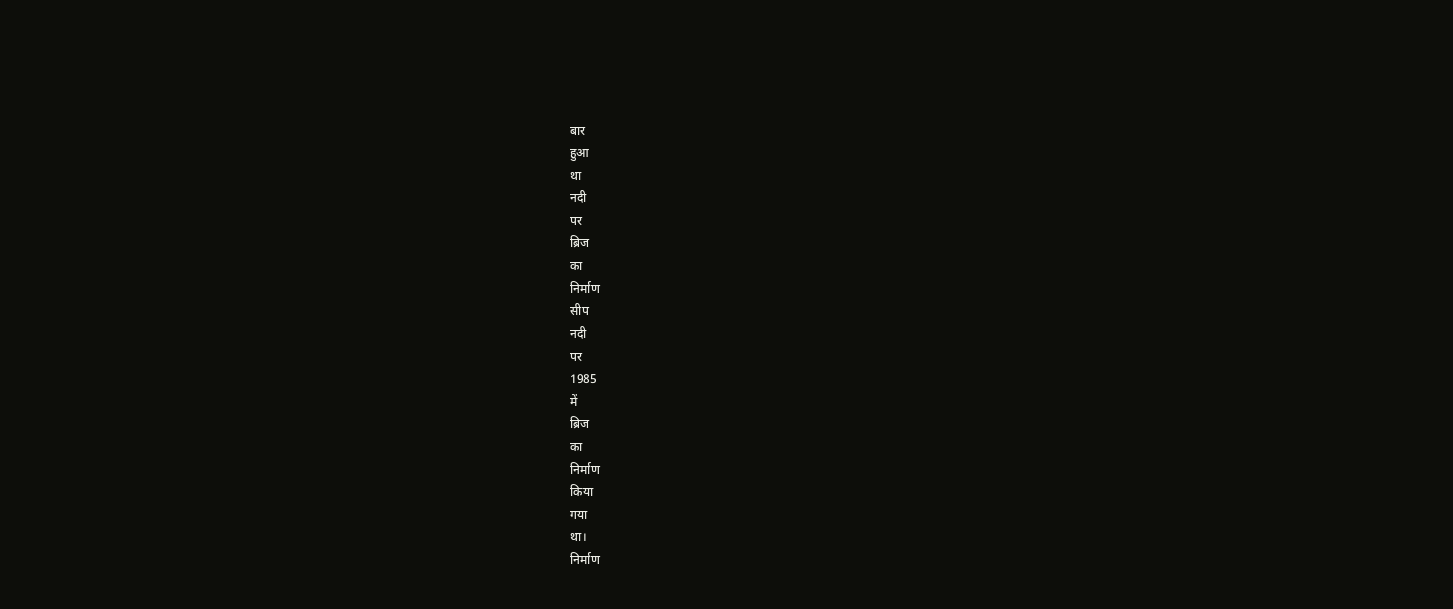बार
हुआ
था
नदी
पर
ब्रिज
का
निर्माण
सीप
नदी
पर
1985
में
ब्रिज
का
निर्माण
किया
गया
था।
निर्माण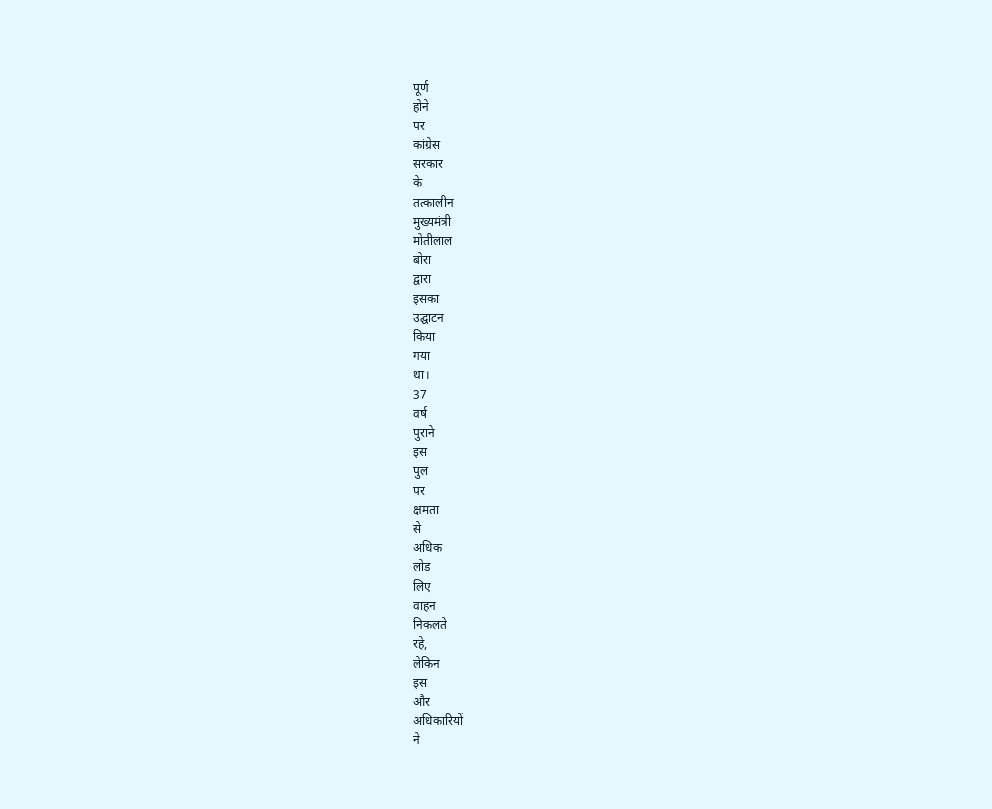पूर्ण
होने
पर
कांग्रेस
सरकार
के
तत्कालीन
मुख्यमंत्री
मोतीलाल
बोरा
द्वारा
इसका
उद्घाटन
किया
गया
था।
37
वर्ष
पुराने
इस
पुल
पर
क्षमता
से
अधिक
लोड
लिए
वाहन
निकलते
रहे,
लेकिन
इस
और
अधिकारियों
ने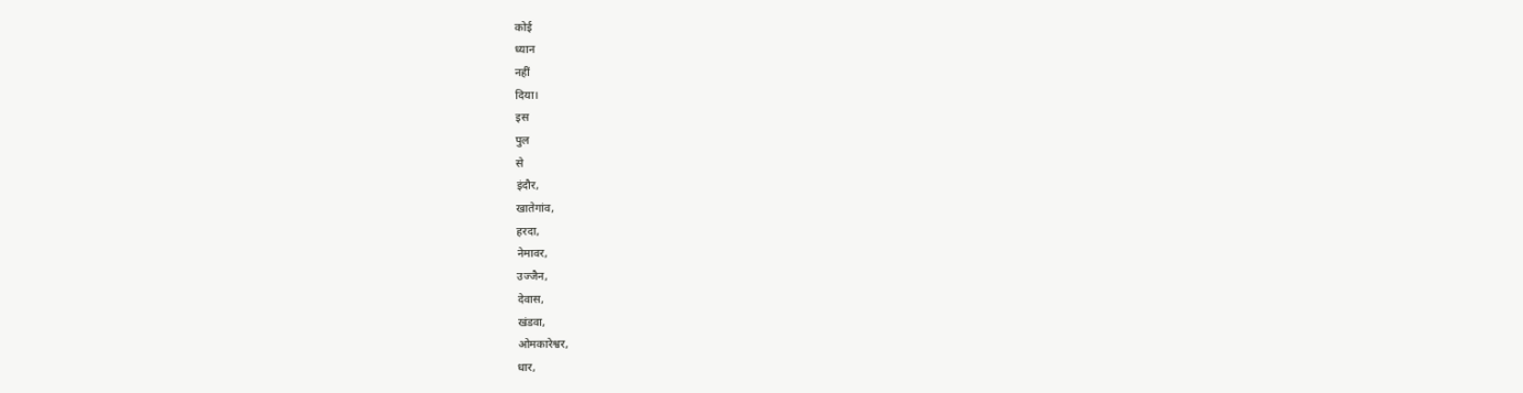कोई
ध्यान
नहीं
दिया।
इस
पुल
से
इंदौर,
खातेगांव,
हरदा,
नेमावर,
उज्जैन,
देवास,
खंडवा,
ओमकारेश्वर,
धार,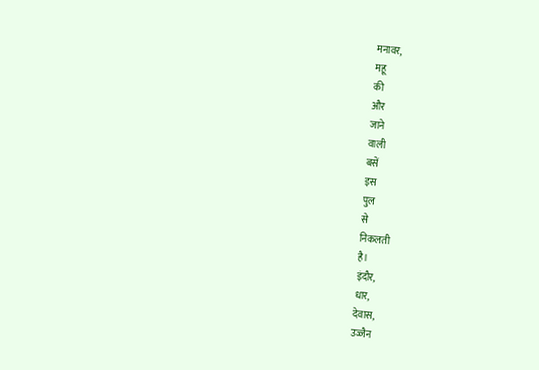मनावर,
महू
की
और
जाने
वाली
बसें
इस
पुल
से
निकलती
है।
इंदौर,
धार,
देवास,
उज्जैन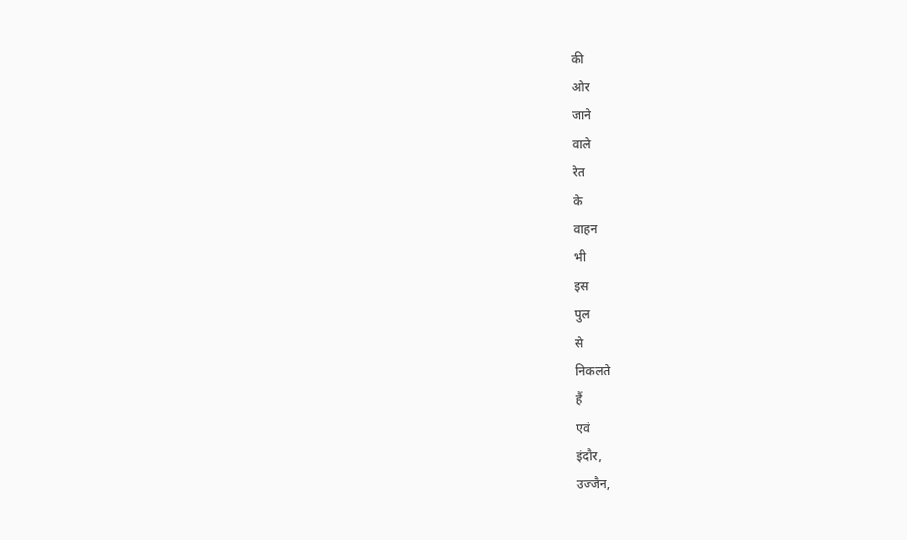की
ओर
जाने
वाले
रेत
के
वाहन
भी
इस
पुल
से
निकलते
हैं
एवं
इंदौर,
उज्जैन,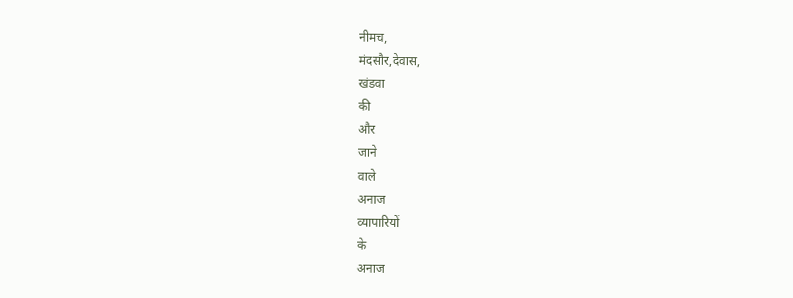नीमच,
मंदसौर,देवास,
खंडवा
की
और
जाने
वाले
अनाज
व्यापारियों
के
अनाज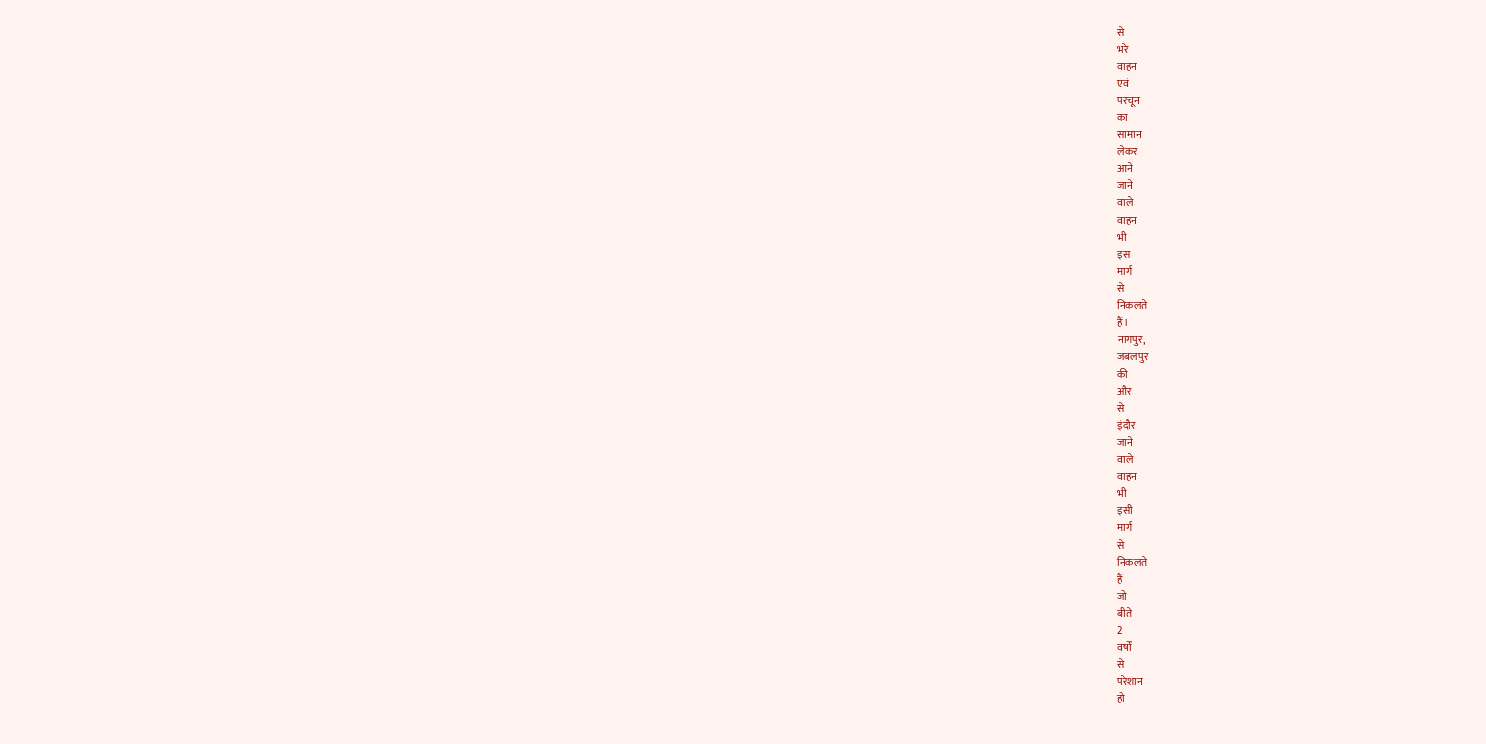से
भरे
वाहन
एवं
परचून
का
सामान
लेकर
आने
जाने
वाले
वाहन
भी
इस
मार्ग
से
निकलते
हैं।
नागपुर,
जबलपुर
की
और
से
इंदौर
जाने
वाले
वाहन
भी
इसी
मार्ग
से
निकलते
हैं
जो
बीते
2
वर्षों
से
परेशान
हो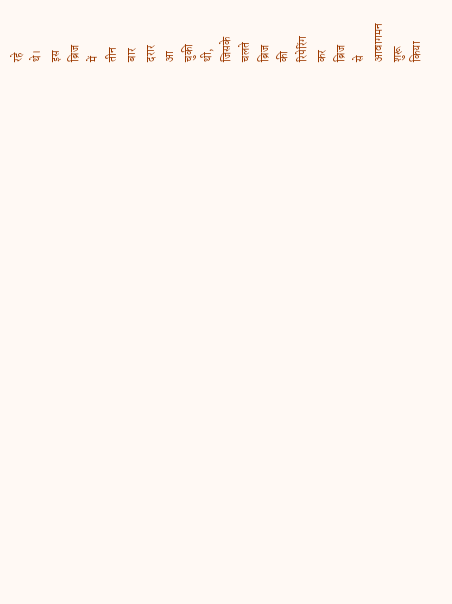रहे
थे।
इस
ब्रिज
में
तीन
बार
दरार
आ
चुकी
थी,
जिसके
चलते
ब्रिज
की
रिपेरिंग
कर
ब्रिज
से
आवागमन
शुरू
किया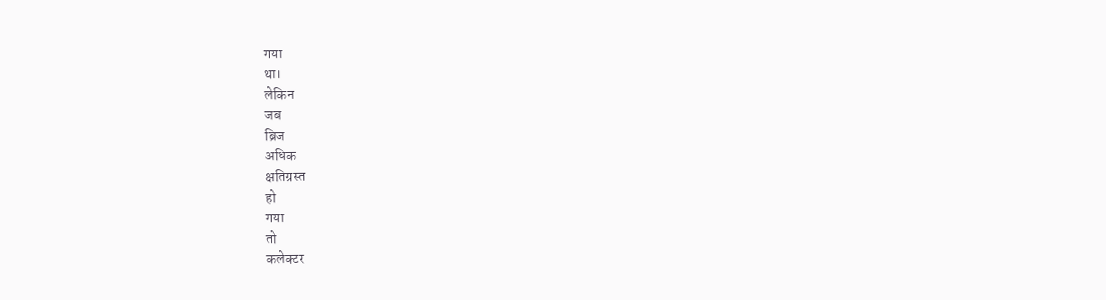गया
था।
लेकिन
जब
ब्रिज
अधिक
क्षतिग्रस्त
हो
गया
तो
कलेक्टर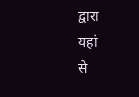द्वारा
यहां
से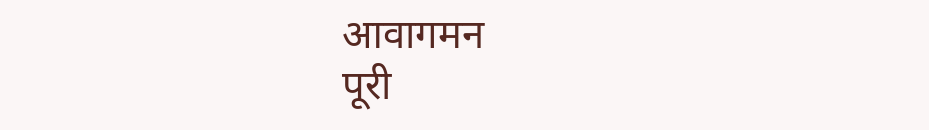आवागमन
पूरी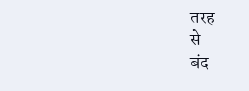तरह
से
बंद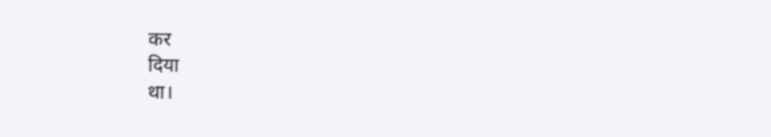कर
दिया
था।